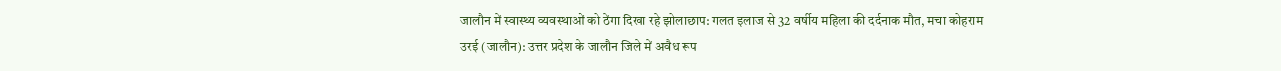जालौन में स्वास्थ्य व्यवस्थाओं को ठेंगा दिखा रहे झोलाछाप: गलत इलाज से 32 वर्षीय महिला की दर्दनाक मौत, मचा कोहराम
उरई (जालौन): उत्तर प्रदेश के जालौन जिले में अवैध रूप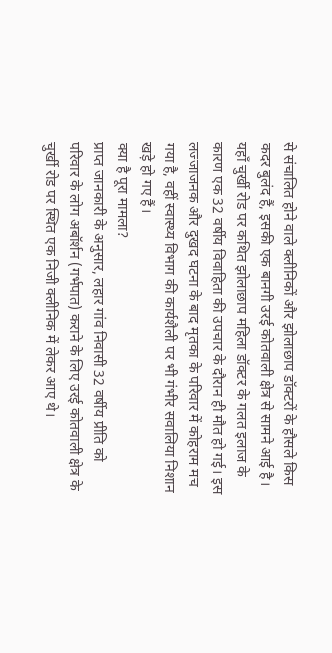से संचालित होने वाले क्लीनिकों और झोलाछाप डॉक्टरों के हौसले किस कदर बुलंद हैं, इसकी एक बानगी उरई कोतवाली क्षेत्र से सामने आई है। यहाँ चुर्खी रोड पर कथित झोलाछाप महिला डॉक्टर के गलत इलाज के कारण एक 32 वर्षीय विवाहिता की उपचार के दौरान ही मौत हो गई। इस लज्जाजनक और दुखद घटना के बाद मृतका के परिवार में कोहराम मच गया है, वहीं स्वास्थ्य विभाग की कार्यशैली पर भी गंभीर सवालिया निशान खड़े हो गए हैं।
क्या है पूरा मामला?
प्राप्त जानकारी के अनुसार, लहार गांव निवासी 32 वर्षीय प्रीति को परिवार के लोग अबॉर्शन (गर्भपात) कराने के लिए उरई कोतवाली क्षेत्र के चुर्खी रोड पर स्थित एक निजी क्लीनिक में लेकर आए थे।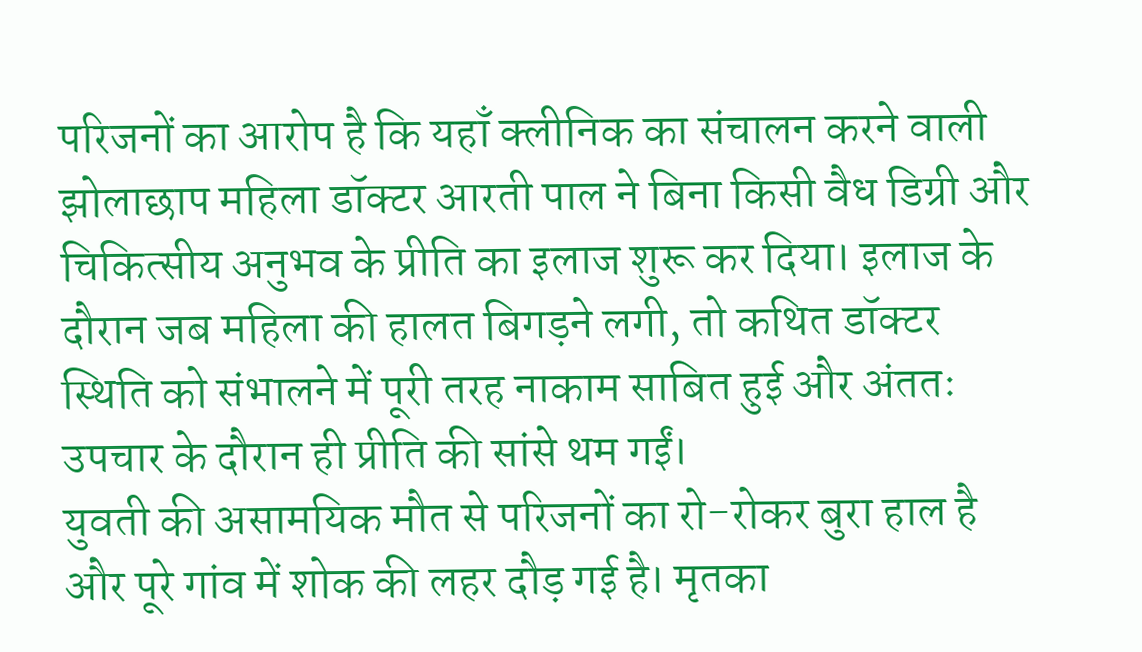परिजनों का आरोप है कि यहाँ क्लीनिक का संचालन करने वाली झोलाछाप महिला डॉक्टर आरती पाल ने बिना किसी वैध डिग्री और चिकित्सीय अनुभव के प्रीति का इलाज शुरू कर दिया। इलाज के दौरान जब महिला की हालत बिगड़ने लगी, तो कथित डॉक्टर स्थिति को संभालने में पूरी तरह नाकाम साबित हुई और अंततः उपचार के दौरान ही प्रीति की सांसे थम गईं।
युवती की असामयिक मौत से परिजनों का रो-रोकर बुरा हाल है और पूरे गांव में शोक की लहर दौड़ गई है। मृतका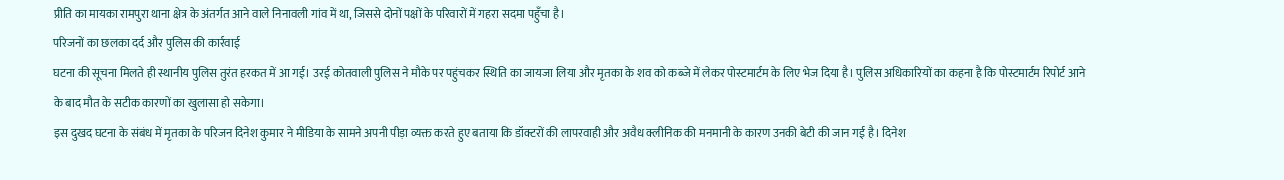प्रीति का मायका रामपुरा थाना क्षेत्र के अंतर्गत आने वाले निनावली गांव में था, जिससे दोनों पक्षों के परिवारों में गहरा सदमा पहुँचा है।
परिजनों का छलका दर्द और पुलिस की कार्रवाई
घटना की सूचना मिलते ही स्थानीय पुलिस तुरंत हरकत में आ गई। उरई कोतवाली पुलिस ने मौके पर पहुंचकर स्थिति का जायजा लिया और मृतका के शव को कब्जे में लेकर पोस्टमार्टम के लिए भेज दिया है। पुलिस अधिकारियों का कहना है कि पोस्टमार्टम रिपोर्ट आने के बाद मौत के सटीक कारणों का खुलासा हो सकेगा।
इस दुखद घटना के संबंध में मृतका के परिजन दिनेश कुमार ने मीडिया के सामने अपनी पीड़ा व्यक्त करते हुए बताया कि डॉक्टरों की लापरवाही और अवैध क्लीनिक की मनमानी के कारण उनकी बेटी की जान गई है। दिनेश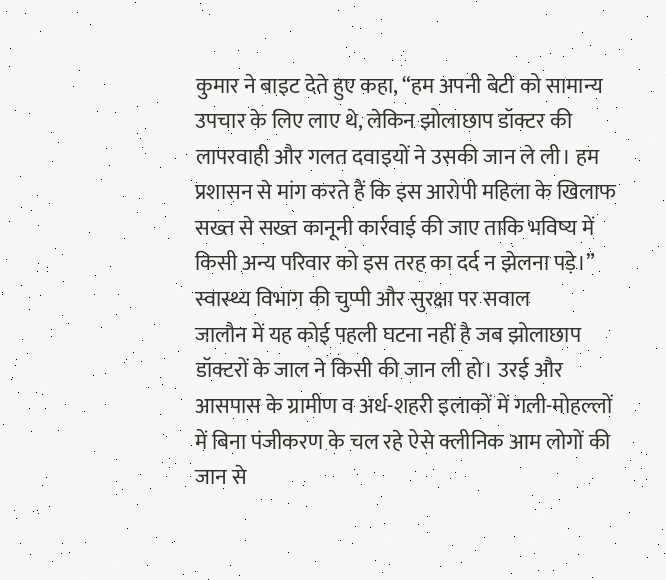कुमार ने बाइट देते हुए कहा, “हम अपनी बेटी को सामान्य उपचार के लिए लाए थे, लेकिन झोलाछाप डॉक्टर की लापरवाही और गलत दवाइयों ने उसकी जान ले ली। हम प्रशासन से मांग करते हैं कि इस आरोपी महिला के खिलाफ सख्त से सख्त कानूनी कार्रवाई की जाए ताकि भविष्य में किसी अन्य परिवार को इस तरह का दर्द न झेलना पड़े।”
स्वास्थ्य विभाग की चुप्पी और सुरक्षा पर सवाल
जालौन में यह कोई पहली घटना नहीं है जब झोलाछाप डॉक्टरों के जाल ने किसी की जान ली हो। उरई और आसपास के ग्रामीण व अर्ध-शहरी इलाकों में गली-मोहल्लों में बिना पंजीकरण के चल रहे ऐसे क्लीनिक आम लोगों की जान से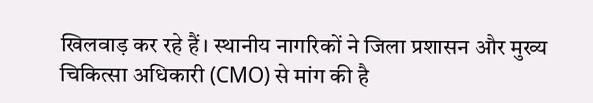खिलवाड़ कर रहे हैं। स्थानीय नागरिकों ने जिला प्रशासन और मुख्य चिकित्सा अधिकारी (CMO) से मांग की है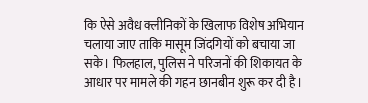कि ऐसे अवैध क्लीनिकों के खिलाफ विशेष अभियान चलाया जाए ताकि मासूम जिंदगियों को बचाया जा सके। फिलहाल, पुलिस ने परिजनों की शिकायत के आधार पर मामले की गहन छानबीन शुरू कर दी है।